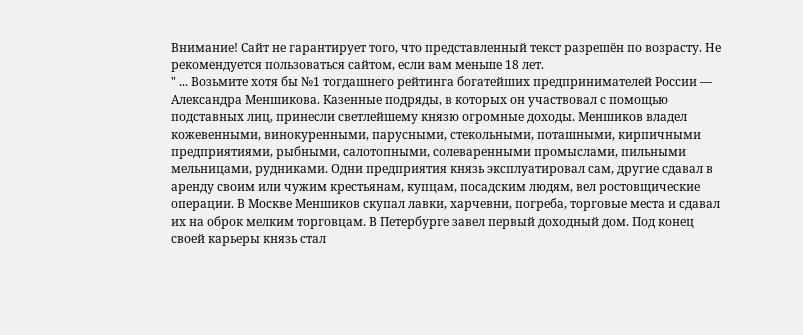Внимание! Сайт не гарантирует того, что представленный текст разрешён по возрасту. Не рекомендуется пользоваться сайтом, если вам меньше 18 лет.
" ... Возьмите хотя бы №1 тогдашнего рейтинга богатейших предпринимателей России — Александра Меншикова. Казенные подряды, в которых он участвовал с помощью подставных лиц, принесли светлейшему князю огромные доходы. Меншиков владел кожевенными, винокуренными, парусными, стекольными, поташными, кирпичными предприятиями, рыбными, салотопными, солеваренными промыслами, пильными мельницами, рудниками. Одни предприятия князь эксплуатировал сам, другие сдавал в аренду своим или чужим крестьянам, купцам, посадским людям, вел ростовщические операции. В Москве Меншиков скупал лавки, харчевни, погреба, торговые места и сдавал их на оброк мелким торговцам. В Петербурге завел первый доходный дом. Под конец своей карьеры князь стал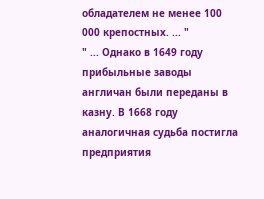обладателем не менее 100 000 крепостных. ... "
" ... Однако в 1649 году прибыльные заводы англичан были переданы в казну. В 1668 году аналогичная судьба постигла предприятия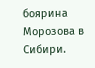боярина Морозова в Сибири.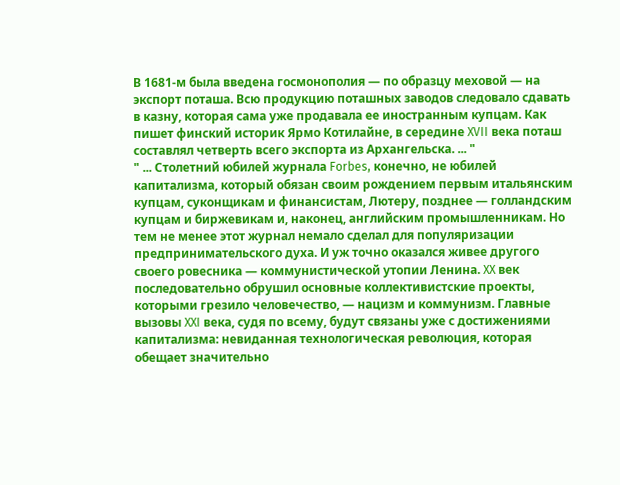В 1681-м была введена госмонополия — по образцу меховой — на экспорт поташа. Всю продукцию поташных заводов следовало сдавать в казну, которая сама уже продавала ее иностранным купцам. Как пишет финский историк Ярмо Котилайне, в середине XVII века поташ составлял четверть всего экспорта из Архангельска. ... "
" ... Столетний юбилей журнала Forbes, конечно, не юбилей капитализма, который обязан своим рождением первым итальянским купцам, суконщикам и финансистам, Лютеру, позднее — голландским купцам и биржевикам и, наконец, английским промышленникам. Но тем не менее этот журнал немало сделал для популяризации предпринимательского духа. И уж точно оказался живее другого своего ровесника — коммунистической утопии Ленина. XX век последовательно обрушил основные коллективистские проекты, которыми грезило человечество, — нацизм и коммунизм. Главные вызовы XXI века, судя по всему, будут связаны уже с достижениями капитализма: невиданная технологическая революция, которая обещает значительно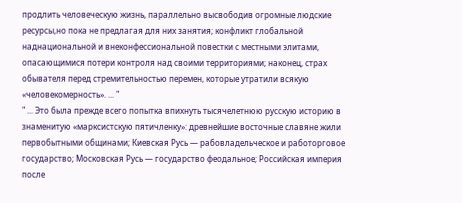продлить человеческую жизнь, параллельно высвободив огромные людские ресурсы,но пока не предлагая для них занятия; конфликт глобальной наднациональной и внеконфессиональной повестки с местными элитами, опасающимися потери контроля над своими территориями; наконец, страх обывателя перед стремительностью перемен, которые утратили всякую «человекомерность». ... "
" ... Это была прежде всего попытка впихнуть тысячелетнюю русскую историю в знаменитую «марксистскую пятичленку»: древнейшие восточные славяне жили первобытными общинами; Киевская Русь — рабовладельческое и работорговое государство; Московская Русь — государство феодальное; Российская империя после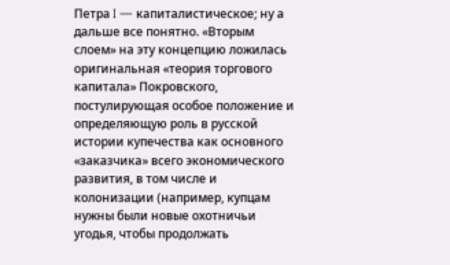Петра I — капиталистическое; ну а дальше все понятно. «Вторым слоем» на эту концепцию ложилась оригинальная «теория торгового капитала» Покровского, постулирующая особое положение и определяющую роль в русской истории купечества как основного «заказчика» всего экономического развития, в том числе и колонизации (например, купцам нужны были новые охотничьи угодья, чтобы продолжать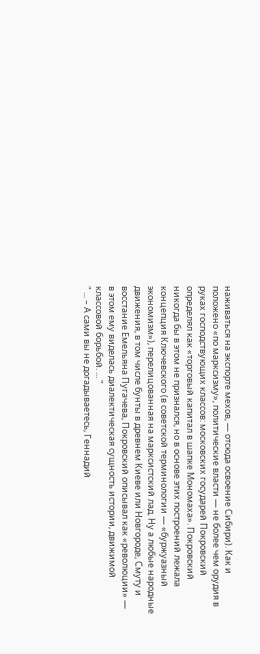наживаться на экспорте мехов, — отсюда освоение Сибири). Как и положено «по марксизму», политические власти — не более чем орудия в руках господствующих классов: московских государей Покровский определял как «торговый капитал в шапке Мономаха». Покровский никогда бы в этом не признался, но в основе этих построений лежала концепция Ключевского (в советской терминологии — «буржуазный экономизм»), перелицованная на марксистский лад. Ну а любые народные движения, в том числе бунты в древнем Киеве или Новгороде, Смуту и восстание Емельяна Пугачева, Покровский описывал как «революции» — в этом ему виделась диалектическая сущность истории, движимой классовой борьбой. ... "
" ... – А сами вы не догадываетесь, Геннадий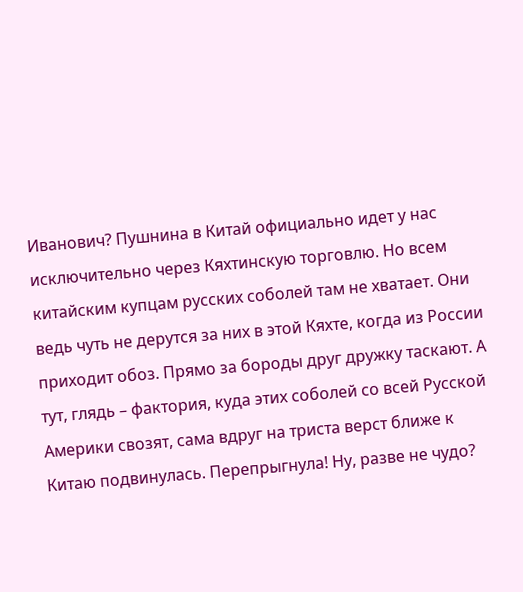Иванович? Пушнина в Китай официально идет у нас исключительно через Кяхтинскую торговлю. Но всем китайским купцам русских соболей там не хватает. Они ведь чуть не дерутся за них в этой Кяхте, когда из России приходит обоз. Прямо за бороды друг дружку таскают. А тут, глядь – фактория, куда этих соболей со всей Русской Америки свозят, сама вдруг на триста верст ближе к Китаю подвинулась. Перепрыгнула! Ну, разве не чудо?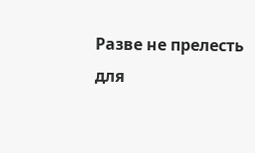Разве не прелесть для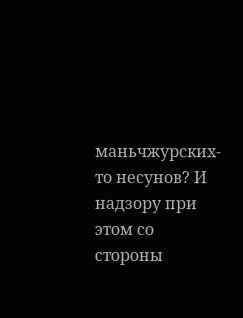маньчжурских-то несунов? И надзору при этом со стороны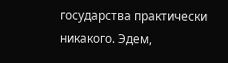государства практически никакого. Эдем,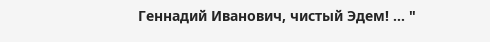Геннадий Иванович, чистый Эдем! ... "